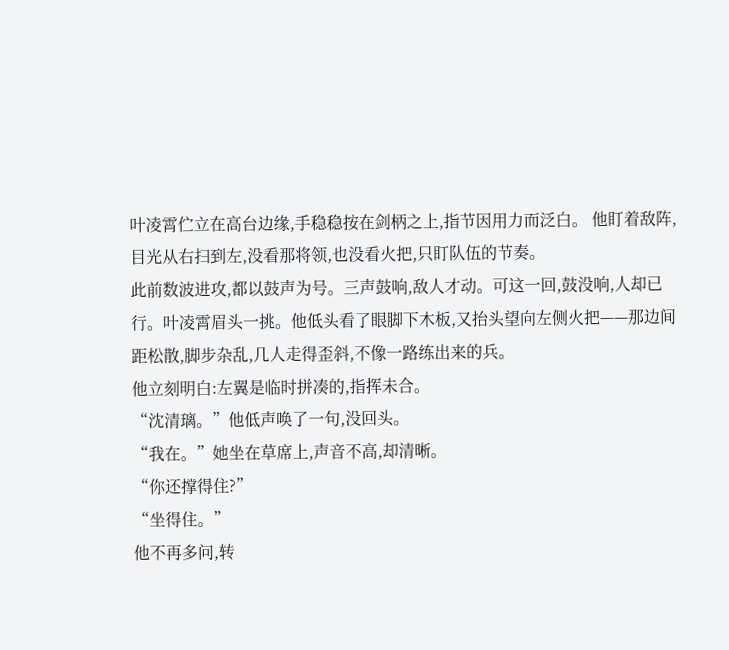叶凌霄伫立在高台边缘,手稳稳按在剑柄之上,指节因用力而泛白。 他盯着敌阵,目光从右扫到左,没看那将领,也没看火把,只盯队伍的节奏。
此前数波进攻,都以鼓声为号。三声鼓响,敌人才动。可这一回,鼓没响,人却已行。叶凌霄眉头一挑。他低头看了眼脚下木板,又抬头望向左侧火把——那边间距松散,脚步杂乱,几人走得歪斜,不像一路练出来的兵。
他立刻明白:左翼是临时拼凑的,指挥未合。
“沈清璃。”他低声唤了一句,没回头。
“我在。”她坐在草席上,声音不高,却清晰。
“你还撑得住?”
“坐得住。”
他不再多问,转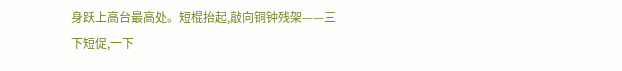身跃上高台最高处。短棍抬起,敲向铜钟残架——三下短促,一下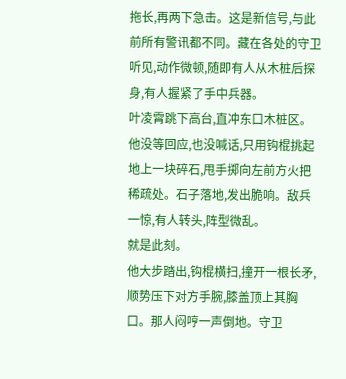拖长,再两下急击。这是新信号,与此前所有警讯都不同。藏在各处的守卫听见,动作微顿,随即有人从木桩后探身,有人握紧了手中兵器。
叶凌霄跳下高台,直冲东口木桩区。他没等回应,也没喊话,只用钩棍挑起地上一块碎石,甩手掷向左前方火把稀疏处。石子落地,发出脆响。敌兵一惊,有人转头,阵型微乱。
就是此刻。
他大步踏出,钩棍横扫,撞开一根长矛,顺势压下对方手腕,膝盖顶上其胸口。那人闷哼一声倒地。守卫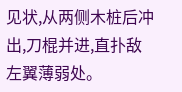见状,从两侧木桩后冲出,刀棍并进,直扑敌左翼薄弱处。